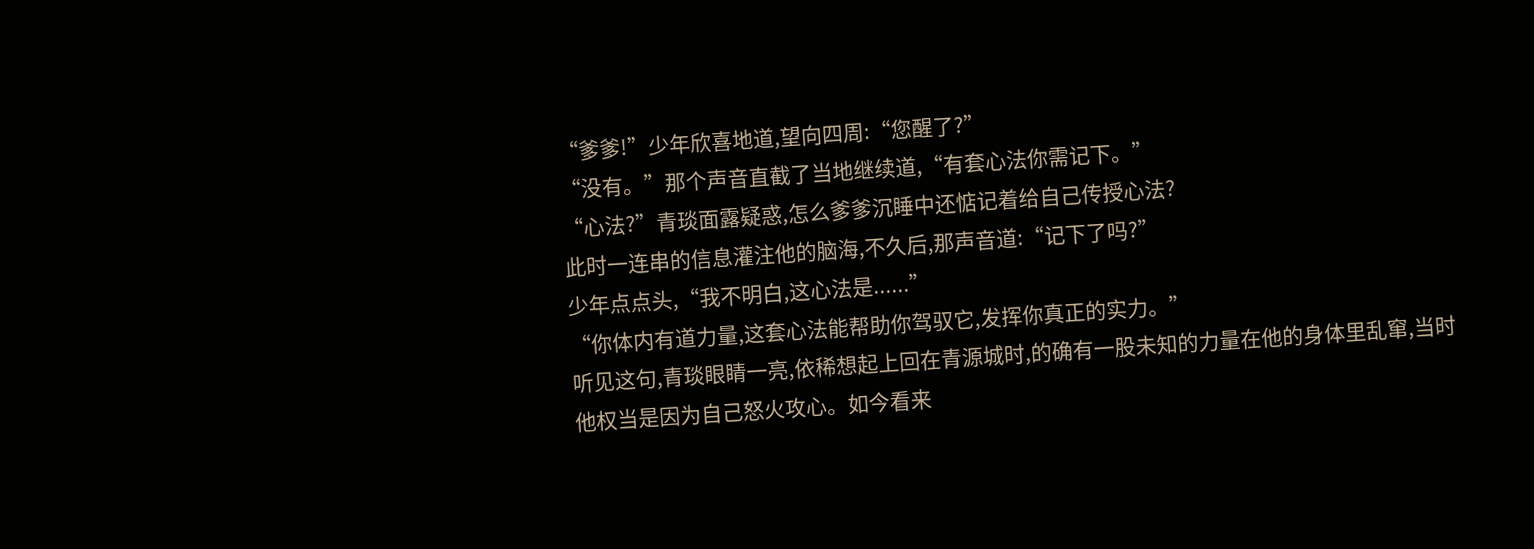“爹爹!”少年欣喜地道,望向四周:“您醒了?”
“没有。”那个声音直截了当地继续道,“有套心法你需记下。”
“心法?”青琰面露疑惑,怎么爹爹沉睡中还惦记着给自己传授心法?
此时一连串的信息灌注他的脑海,不久后,那声音道:“记下了吗?”
少年点点头,“我不明白,这心法是......”
“你体内有道力量,这套心法能帮助你驾驭它,发挥你真正的实力。”
听见这句,青琰眼睛一亮,依稀想起上回在青源城时,的确有一股未知的力量在他的身体里乱窜,当时他权当是因为自己怒火攻心。如今看来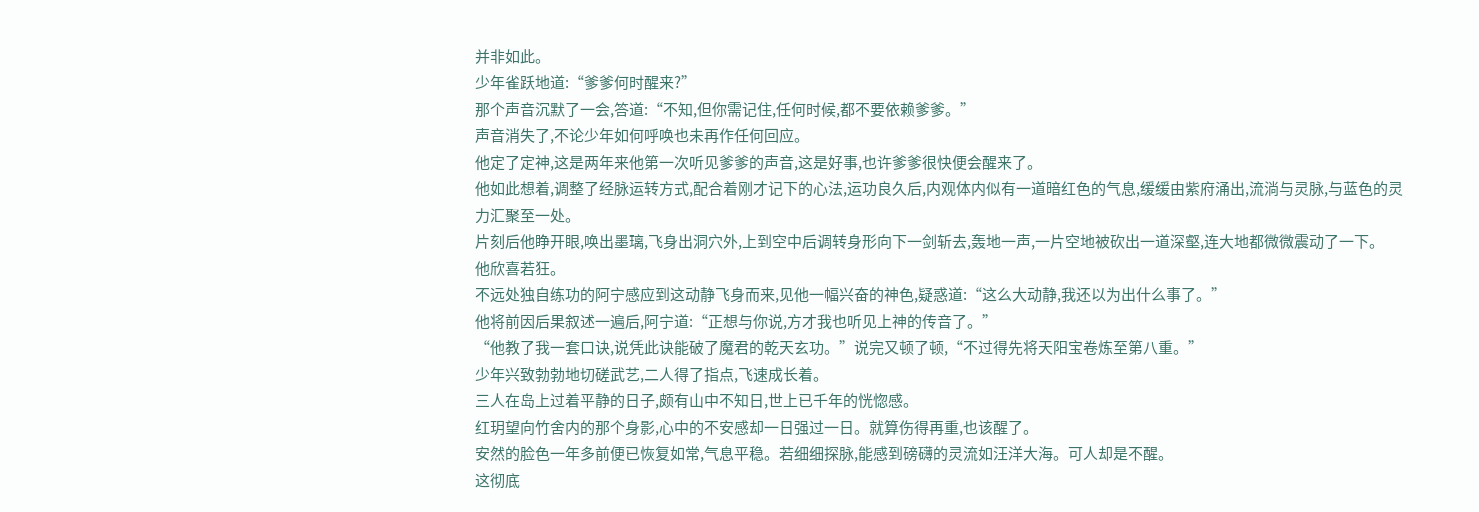并非如此。
少年雀跃地道:“爹爹何时醒来?”
那个声音沉默了一会,答道:“不知,但你需记住,任何时候,都不要依赖爹爹。”
声音消失了,不论少年如何呼唤也未再作任何回应。
他定了定神,这是两年来他第一次听见爹爹的声音,这是好事,也许爹爹很快便会醒来了。
他如此想着,调整了经脉运转方式,配合着刚才记下的心法,运功良久后,内观体内似有一道暗红色的气息,缓缓由紫府涌出,流淌与灵脉,与蓝色的灵力汇聚至一处。
片刻后他睁开眼,唤出墨璃,飞身出洞穴外,上到空中后调转身形向下一剑斩去,轰地一声,一片空地被砍出一道深壑,连大地都微微震动了一下。
他欣喜若狂。
不远处独自练功的阿宁感应到这动静飞身而来,见他一幅兴奋的神色,疑惑道:“这么大动静,我还以为出什么事了。”
他将前因后果叙述一遍后,阿宁道:“正想与你说,方才我也听见上神的传音了。”
“他教了我一套口诀,说凭此诀能破了魔君的乾天玄功。”说完又顿了顿,“不过得先将天阳宝卷炼至第八重。”
少年兴致勃勃地切磋武艺,二人得了指点,飞速成长着。
三人在岛上过着平静的日子,颇有山中不知日,世上已千年的恍惚感。
红玥望向竹舍内的那个身影,心中的不安感却一日强过一日。就算伤得再重,也该醒了。
安然的脸色一年多前便已恢复如常,气息平稳。若细细探脉,能感到磅礴的灵流如汪洋大海。可人却是不醒。
这彻底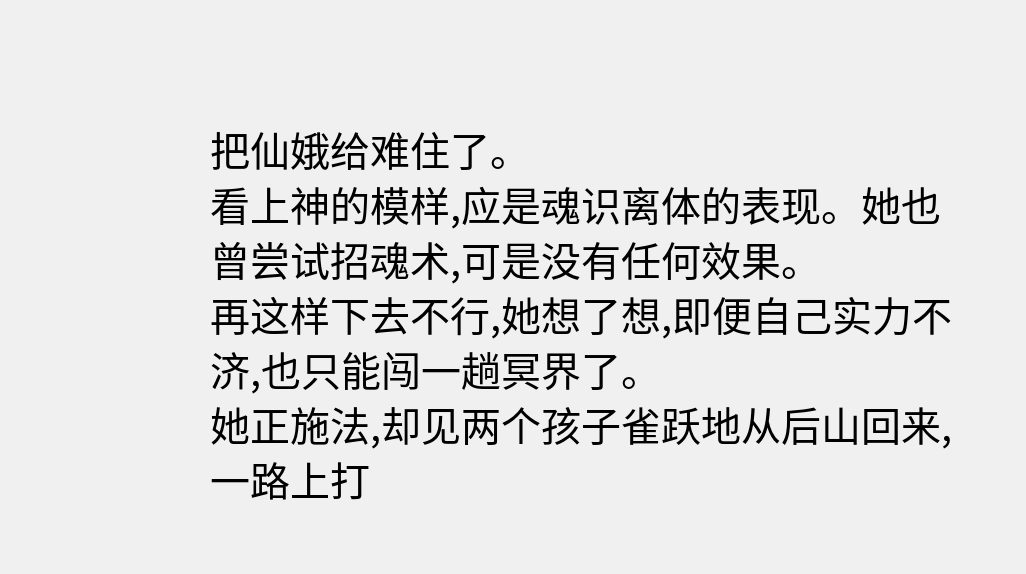把仙娥给难住了。
看上神的模样,应是魂识离体的表现。她也曾尝试招魂术,可是没有任何效果。
再这样下去不行,她想了想,即便自己实力不济,也只能闯一趟冥界了。
她正施法,却见两个孩子雀跃地从后山回来,一路上打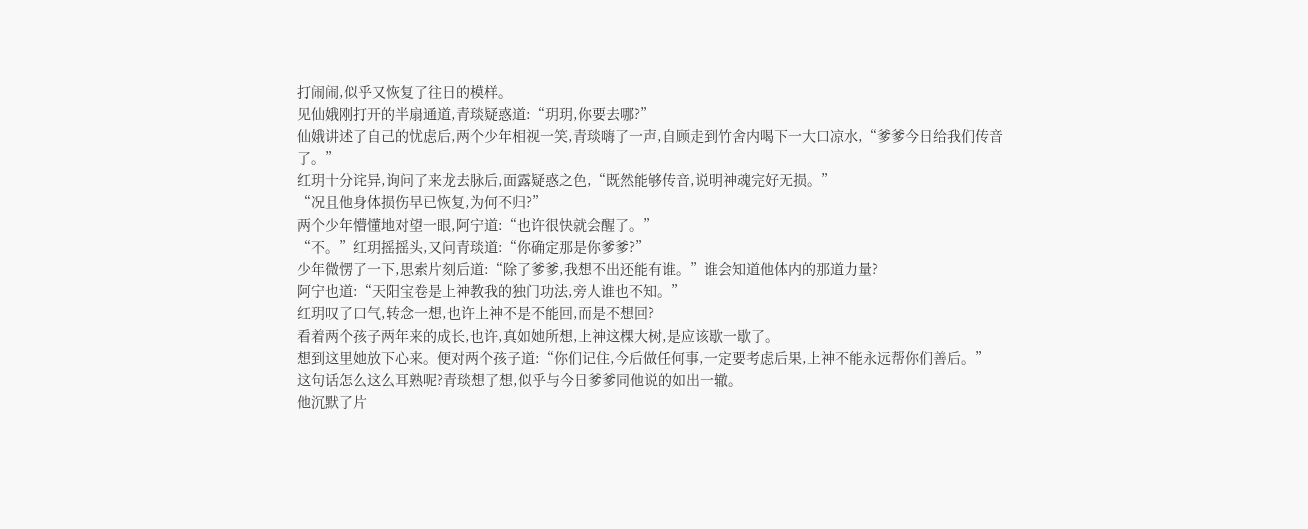打闹闹,似乎又恢复了往日的模样。
见仙娥刚打开的半扇通道,青琰疑惑道:“玥玥,你要去哪?”
仙娥讲述了自己的忧虑后,两个少年相视一笑,青琰嗨了一声,自顾走到竹舍内喝下一大口凉水,“爹爹今日给我们传音了。”
红玥十分诧异,询问了来龙去脉后,面露疑惑之色,“既然能够传音,说明神魂完好无损。”
“况且他身体损伤早已恢复,为何不归?”
两个少年懵懂地对望一眼,阿宁道:“也许很快就会醒了。”
“不。”红玥摇摇头,又问青琰道:“你确定那是你爹爹?”
少年微愣了一下,思索片刻后道:“除了爹爹,我想不出还能有谁。”谁会知道他体内的那道力量?
阿宁也道:“天阳宝卷是上神教我的独门功法,旁人谁也不知。”
红玥叹了口气,转念一想,也许上神不是不能回,而是不想回?
看着两个孩子两年来的成长,也许,真如她所想,上神这棵大树,是应该歇一歇了。
想到这里她放下心来。便对两个孩子道:“你们记住,今后做任何事,一定要考虑后果,上神不能永远帮你们善后。”
这句话怎么这么耳熟呢?青琰想了想,似乎与今日爹爹同他说的如出一辙。
他沉默了片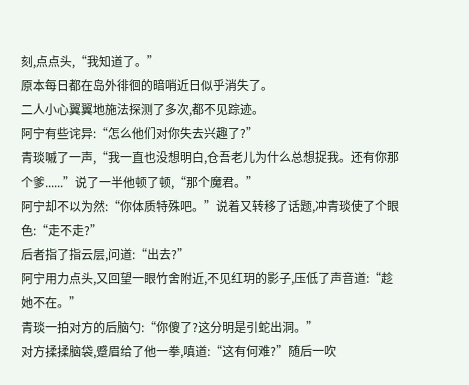刻,点点头,“我知道了。”
原本每日都在岛外徘徊的暗哨近日似乎消失了。
二人小心翼翼地施法探测了多次,都不见踪迹。
阿宁有些诧异:“怎么他们对你失去兴趣了?”
青琰嘁了一声,“我一直也没想明白,仓吾老儿为什么总想捉我。还有你那个爹......”说了一半他顿了顿,“那个魔君。”
阿宁却不以为然:“你体质特殊吧。”说着又转移了话题,冲青琰使了个眼色:“走不走?”
后者指了指云层,问道:“出去?”
阿宁用力点头,又回望一眼竹舍附近,不见红玥的影子,压低了声音道:“趁她不在。”
青琰一拍对方的后脑勺:“你傻了?这分明是引蛇出洞。”
对方揉揉脑袋,蹙眉给了他一拳,嗔道:“这有何难?”随后一吹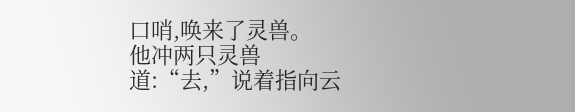口哨,唤来了灵兽。
他冲两只灵兽道:“去,”说着指向云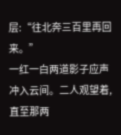层:“往北奔三百里再回来。”
一红一白两道影子应声冲入云间。二人观望着,直至那两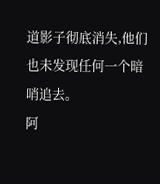道影子彻底消失,他们也未发现任何一个暗哨追去。
阿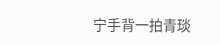宁手背一拍青琰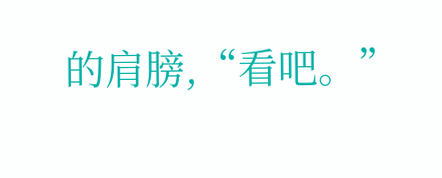的肩膀,“看吧。”